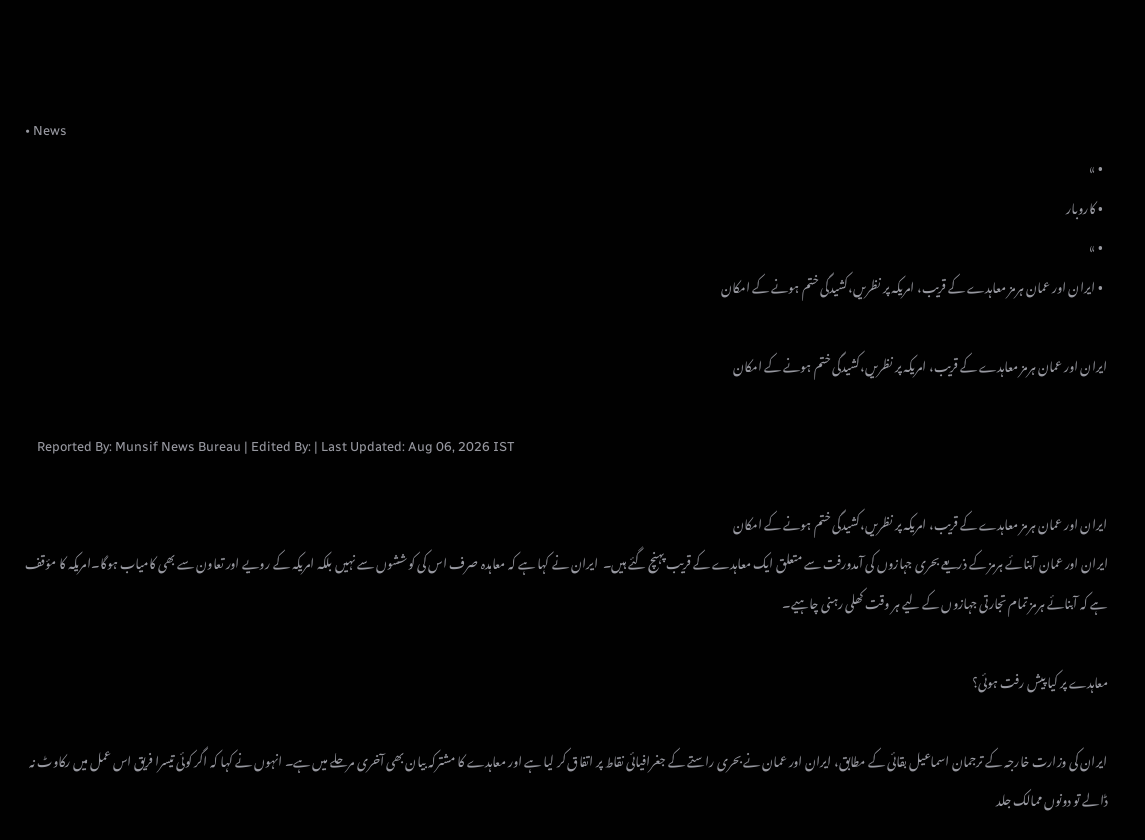• News
  • »
  • کاروبار
  • »
  • ایران اور عمان ہرمز معاہدے کے قریب، امریکہ پر نظریں،کشیدگی ختم ہونے کے امکان

ایران اور عمان ہرمز معاہدے کے قریب، امریکہ پر نظریں،کشیدگی ختم ہونے کے امکان

    Reported By: Munsif News Bureau | Edited By: | Last Updated: Aug 06, 2026 IST

ایران اور عمان ہرمز معاہدے کے قریب، امریکہ پر نظریں،کشیدگی ختم ہونے کے امکان
ایران اور عمان آبنائے ہرمز کے ذریعے بحری جہازوں کی آمدورفت سے متعلق ایک معاہدے کے قریب پہنچ گئے ہیں۔  ایران نے کہا ہے کہ معاہدہ صرف اس کی کوششوں سے نہیں بلکہ امریکہ کے رویے اور تعاون سے بھی کامیاب ہوگا۔امریکہ کا مؤقف ہے کہ آبنائے ہرمز تمام تجارتی جہازوں کے لیے ہر وقت کھلی رہنی چاہیے۔

معاہدے پر کیا پیش رفت ہوئی؟

ایران کی وزارت خارجہ کے ترجمان اسماعیل بقائی کے مطابق، ایران اور عمان نے بحری راستے کے جغرافیائی نقاط پر اتفاق کر لیا ہے اور معاہدے کا مشترکہ بیان بھی آخری مرحلے میں ہے۔ انہوں نے کہا کہ اگر کوئی تیسرا فریق اس عمل میں رکاوٹ نہ ڈالے تو دونوں ممالک جلد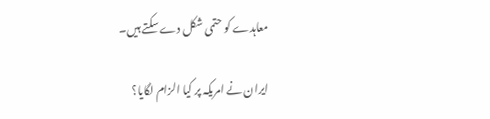معاہدے کو حتمی شکل دے سکتے ہیں۔

ایران نے امریکہ پر کیا الزام لگایا؟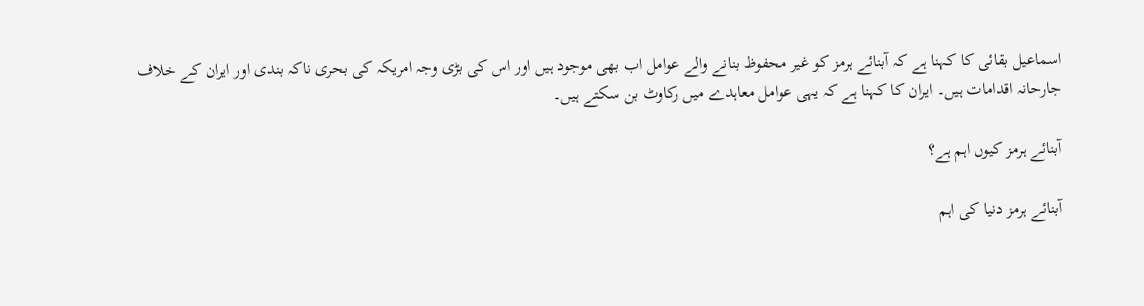اسماعیل بقائی کا کہنا ہے کہ آبنائے ہرمز کو غیر محفوظ بنانے والے عوامل اب بھی موجود ہیں اور اس کی بڑی وجہ امریکہ کی بحری ناکہ بندی اور ایران کے خلاف جارحانہ اقدامات ہیں۔ ایران کا کہنا ہے کہ یہی عوامل معاہدے میں رکاوٹ بن سکتے ہیں۔

آبنائے ہرمز کیوں اہم ہے؟

آبنائے ہرمز دنیا کی اہم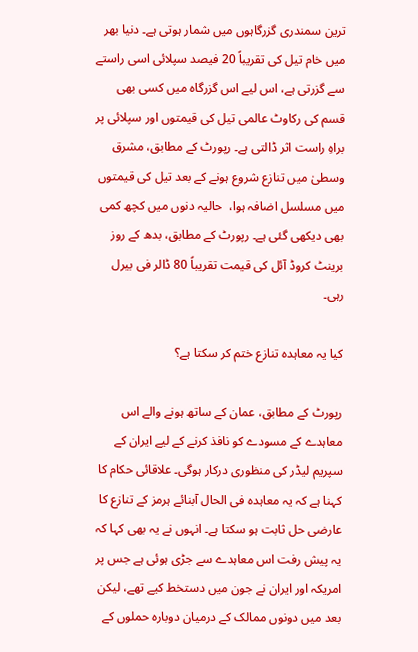ترین سمندری گزرگاہوں میں شمار ہوتی ہے۔ دنیا بھر میں خام تیل کی تقریباً 20 فیصد سپلائی اسی راستے سے گزرتی ہے، اس لیے اس گزرگاہ میں کسی بھی قسم کی رکاوٹ عالمی تیل کی قیمتوں اور سپلائی پر براہِ راست اثر ڈالتی ہے۔ رپورٹ کے مطابق، مشرق وسطیٰ میں تنازع شروع ہونے کے بعد تیل کی قیمتوں میں مسلسل اضافہ ہوا،  حالیہ دنوں میں کچھ کمی بھی دیکھی گئی ہے۔ رپورٹ کے مطابق، بدھ کے روز برینٹ کروڈ آئل کی قیمت تقریباً 80 ڈالر فی بیرل رہی۔

کیا یہ معاہدہ تنازع ختم کر سکتا ہے؟

رپورٹ کے مطابق، عمان کے ساتھ ہونے والے اس معاہدے کے مسودے کو نافذ کرنے کے لیے ایران کے سپریم لیڈر کی منظوری درکار ہوگی۔ علاقائی حکام کا کہنا ہے کہ یہ معاہدہ فی الحال آبنائے ہرمز کے تنازع کا عارضی حل ثابت ہو سکتا ہے۔ انہوں نے یہ بھی کہا کہ یہ پیش رفت اس معاہدے سے جڑی ہوئی ہے جس پر امریکہ اور ایران نے جون میں دستخط کیے تھے، لیکن بعد میں دونوں ممالک کے درمیان دوبارہ حملوں کے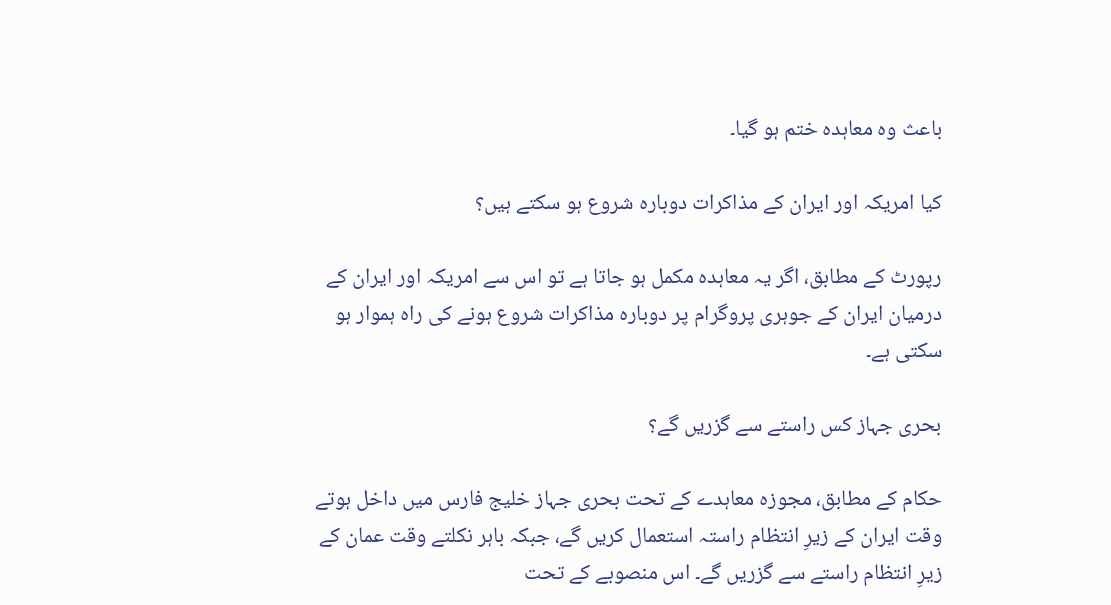باعث وہ معاہدہ ختم ہو گیا۔

کیا امریکہ اور ایران کے مذاکرات دوبارہ شروع ہو سکتے ہیں؟

رپورٹ کے مطابق، اگر یہ معاہدہ مکمل ہو جاتا ہے تو اس سے امریکہ اور ایران کے درمیان ایران کے جوہری پروگرام پر دوبارہ مذاکرات شروع ہونے کی راہ ہموار ہو سکتی ہے۔

بحری جہاز کس راستے سے گزریں گے؟

حکام کے مطابق، مجوزہ معاہدے کے تحت بحری جہاز خلیج فارس میں داخل ہوتے وقت ایران کے زیرِ انتظام راستہ استعمال کریں گے، جبکہ باہر نکلتے وقت عمان کے زیرِ انتظام راستے سے گزریں گے۔ اس منصوبے کے تحت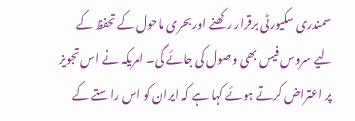سمندری سکیورٹی برقرار رکھنے اور بحری ماحول کے تحفظ کے لیے سروس فیس بھی وصول کی جائے گی۔ امریکہ نے اس تجویز پر اعتراض کرتے ہوئے کہا ہے کہ ایران کو اس راستے کے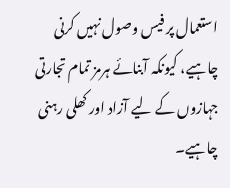استعمال پر فیس وصول نہیں کرنی چاہیے، کیونکہ آبنائے ہرمز تمام تجارتی جہازوں کے لیے آزاد اور کھلی رہنی چاہیے۔